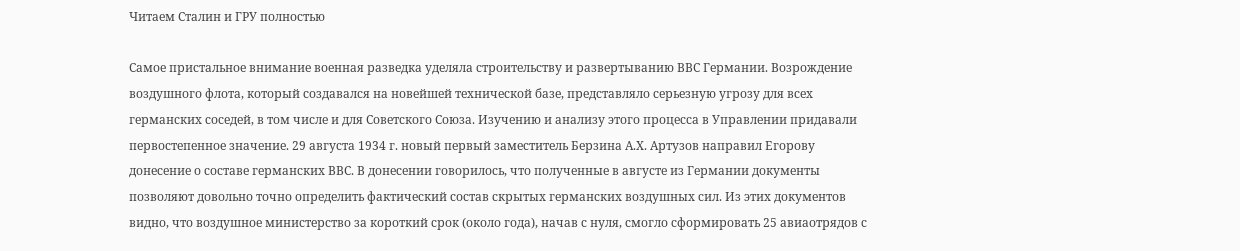Читаем Сталин и ГРУ полностью

Самое пристальное внимание военная разведка уделяла строительству и развертыванию ВВС Германии. Возрождение воздушного флота, который создавался на новейшей технической базе, представляло серьезную угрозу для всех германских соседей, в том числе и для Советского Союза. Изучению и анализу этого процесса в Управлении придавали первостепенное значение. 29 августа 1934 г. новый первый заместитель Берзина А.Х. Артузов направил Егорову донесение о составе германских ВВС. В донесении говорилось, что полученные в августе из Германии документы позволяют довольно точно определить фактический состав скрытых германских воздушных сил. Из этих документов видно, что воздушное министерство за короткий срок (около года), начав с нуля, смогло сформировать 25 авиаотрядов с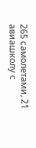265 самолетами, 21 авиашколу с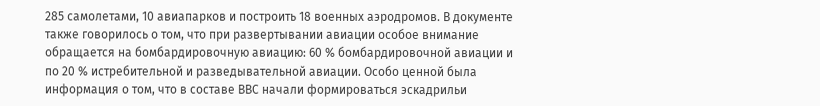285 самолетами, 10 авиапарков и построить 18 военных аэродромов. В документе также говорилось о том, что при развертывании авиации особое внимание обращается на бомбардировочную авиацию: 60 % бомбардировочной авиации и по 20 % истребительной и разведывательной авиации. Особо ценной была информация о том, что в составе ВВС начали формироваться эскадрильи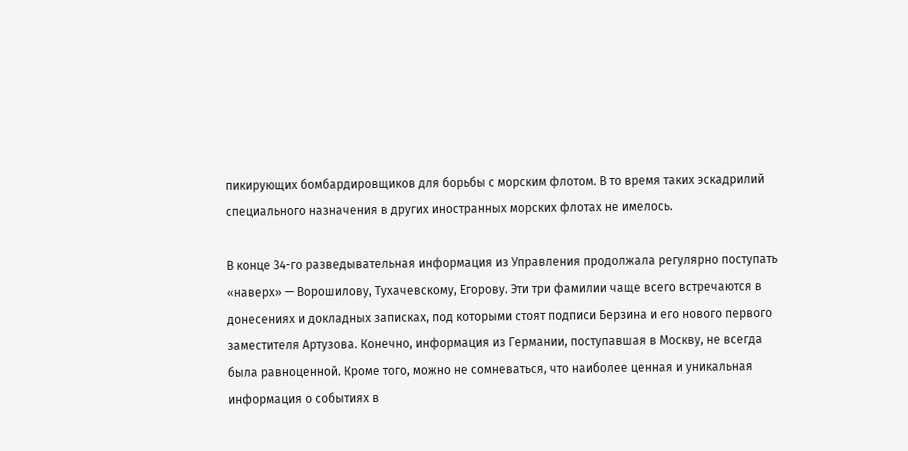пикирующих бомбардировщиков для борьбы с морским флотом. В то время таких эскадрилий специального назначения в других иностранных морских флотах не имелось.

В конце 34-го разведывательная информация из Управления продолжала регулярно поступать «наверх» — Ворошилову, Тухачевскому, Егорову. Эти три фамилии чаще всего встречаются в донесениях и докладных записках, под которыми стоят подписи Берзина и его нового первого заместителя Артузова. Конечно, информация из Германии, поступавшая в Москву, не всегда была равноценной. Кроме того, можно не сомневаться, что наиболее ценная и уникальная информация о событиях в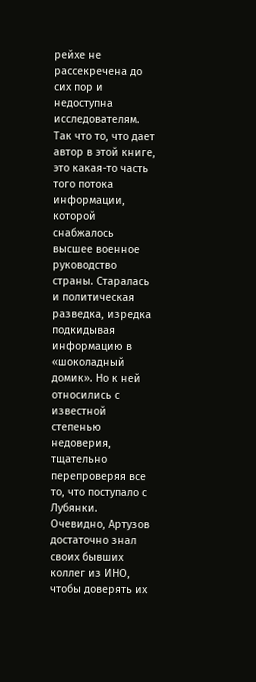рейхе не рассекречена до сих пор и недоступна исследователям. Так что то, что дает автор в этой книге, это какая-то часть того потока информации, которой снабжалось высшее военное руководство страны. Старалась и политическая разведка, изредка подкидывая информацию в «шоколадный домик». Но к ней относились с известной степенью недоверия, тщательно перепроверяя все то, что поступало с Лубянки. Очевидно, Артузов достаточно знал своих бывших коллег из ИНО, чтобы доверять их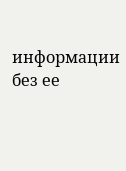информации без ее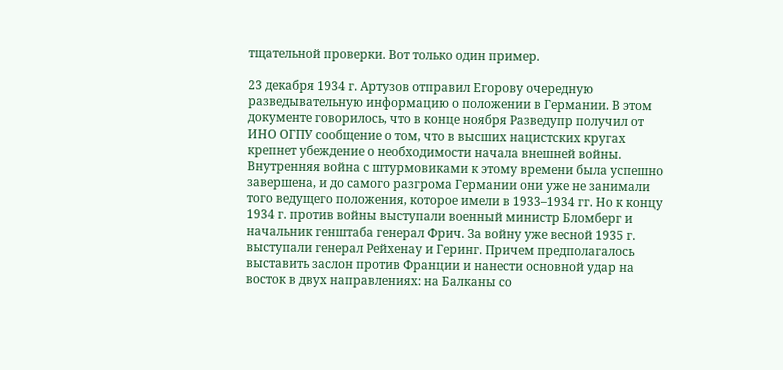тщательной проверки. Вот только один пример.

23 декабря 1934 г. Артузов отправил Егорову очередную разведывательную информацию о положении в Германии. В этом документе говорилось, что в конце ноября Разведупр получил от ИНО ОГПУ сообщение о том, что в высших нацистских кругах крепнет убеждение о необходимости начала внешней войны. Внутренняя война с штурмовиками к этому времени была успешно завершена, и до самого разгрома Германии они уже не занимали того ведущего положения, которое имели в 1933–1934 гг. Но к концу 1934 г. против войны выступали военный министр Бломберг и начальник генштаба генерал Фрич. За войну уже весной 1935 г. выступали генерал Рейхенау и Геринг. Причем предполагалось выставить заслон против Франции и нанести основной удар на восток в двух направлениях: на Балканы со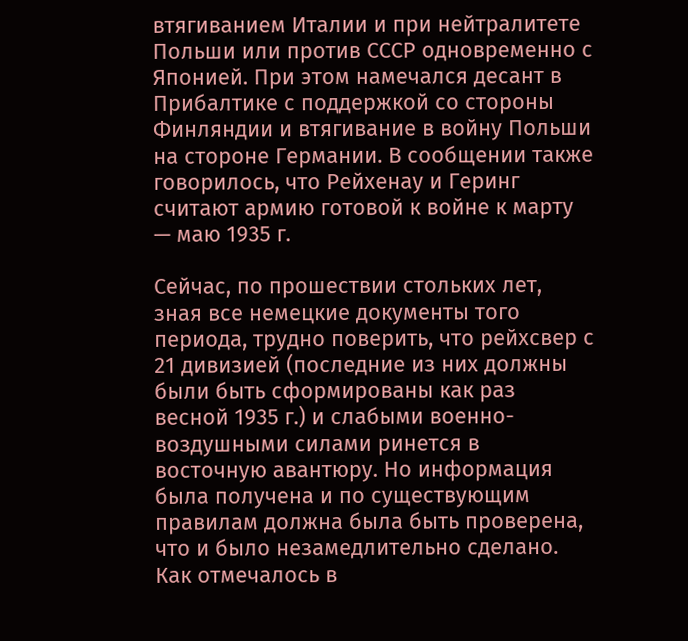втягиванием Италии и при нейтралитете Польши или против СССР одновременно с Японией. При этом намечался десант в Прибалтике с поддержкой со стороны Финляндии и втягивание в войну Польши на стороне Германии. В сообщении также говорилось, что Рейхенау и Геринг считают армию готовой к войне к марту — маю 1935 г.

Сейчас, по прошествии стольких лет, зная все немецкие документы того периода, трудно поверить, что рейхсвер с 21 дивизией (последние из них должны были быть сформированы как раз весной 1935 г.) и слабыми военно-воздушными силами ринется в восточную авантюру. Но информация была получена и по существующим правилам должна была быть проверена, что и было незамедлительно сделано. Как отмечалось в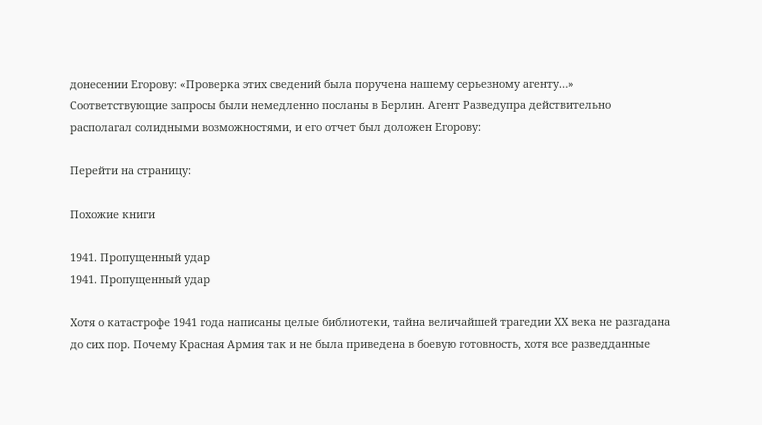донесении Егорову: «Проверка этих сведений была поручена нашему серьезному агенту…» Соответствующие запросы были немедленно посланы в Берлин. Агент Разведупра действительно располагал солидными возможностями, и его отчет был доложен Егорову:

Перейти на страницу:

Похожие книги

1941. Пропущенный удар
1941. Пропущенный удар

Хотя о катастрофе 1941 года написаны целые библиотеки, тайна величайшей трагедии XX века не разгадана до сих пор. Почему Красная Армия так и не была приведена в боевую готовность, хотя все разведданные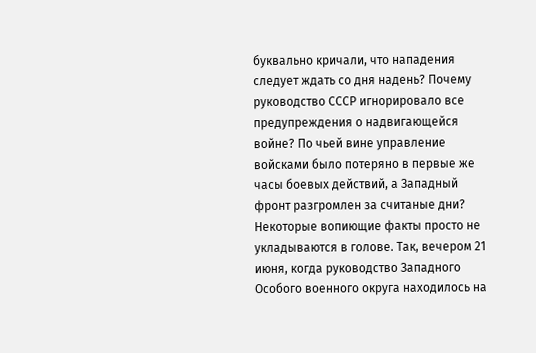буквально кричали, что нападения следует ждать со дня надень? Почему руководство СССР игнорировало все предупреждения о надвигающейся войне? По чьей вине управление войсками было потеряно в первые же часы боевых действий, а Западный фронт разгромлен за считаные дни? Некоторые вопиющие факты просто не укладываются в голове. Так, вечером 21 июня, когда руководство Западного Особого военного округа находилось на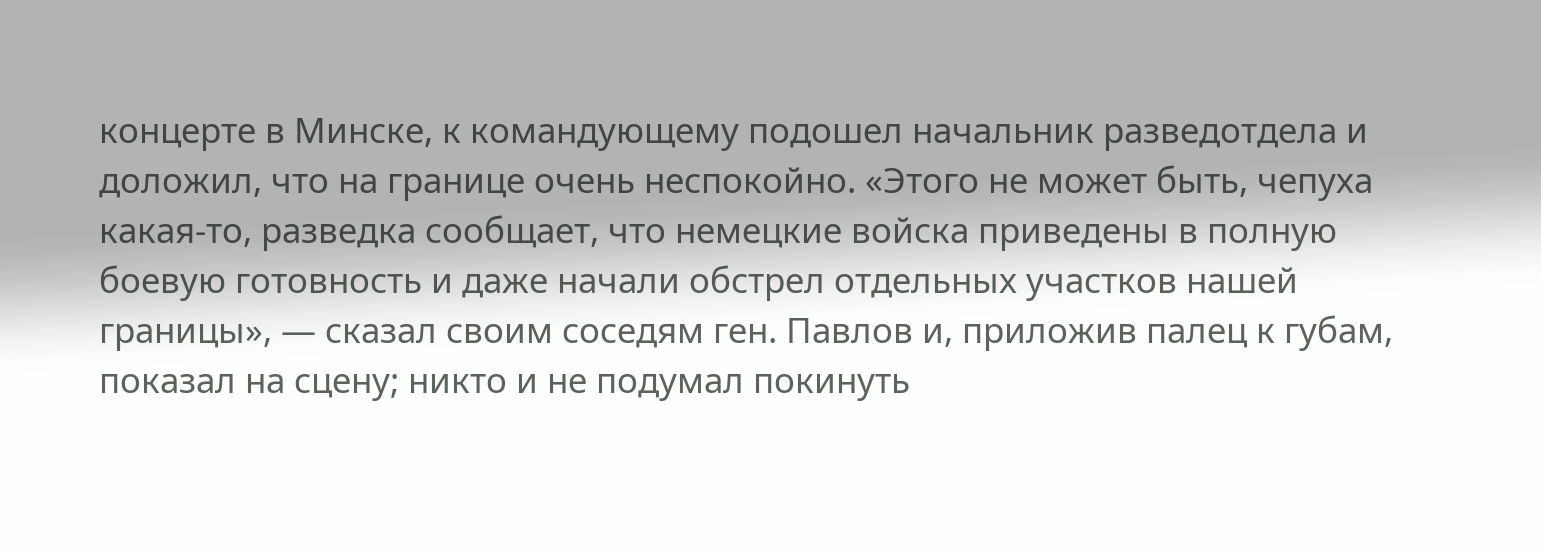концерте в Минске, к командующему подошел начальник разведотдела и доложил, что на границе очень неспокойно. «Этого не может быть, чепуха какая-то, разведка сообщает, что немецкие войска приведены в полную боевую готовность и даже начали обстрел отдельных участков нашей границы», — сказал своим соседям ген. Павлов и, приложив палец к губам, показал на сцену; никто и не подумал покинуть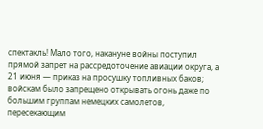спектакль! Мало того, накануне войны поступил прямой запрет на рассредоточение авиации округа, а 21 июня — приказ на просушку топливных баков; войскам было запрещено открывать огонь даже по большим группам немецких самолетов, пересекающим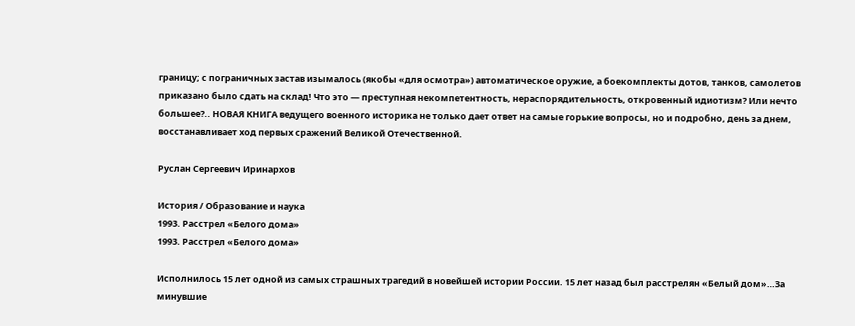границу; с пограничных застав изымалось (якобы «для осмотра») автоматическое оружие, а боекомплекты дотов, танков, самолетов приказано было сдать на склад! Что это — преступная некомпетентность, нераспорядительность, откровенный идиотизм? Или нечто большее?.. НОВАЯ КНИГА ведущего военного историка не только дает ответ на самые горькие вопросы, но и подробно, день за днем, восстанавливает ход первых сражений Великой Отечественной.

Руслан Сергеевич Иринархов

История / Образование и наука
1993. Расстрел «Белого дома»
1993. Расстрел «Белого дома»

Исполнилось 15 лет одной из самых страшных трагедий в новейшей истории России. 15 лет назад был расстрелян «Белый дом»…За минувшие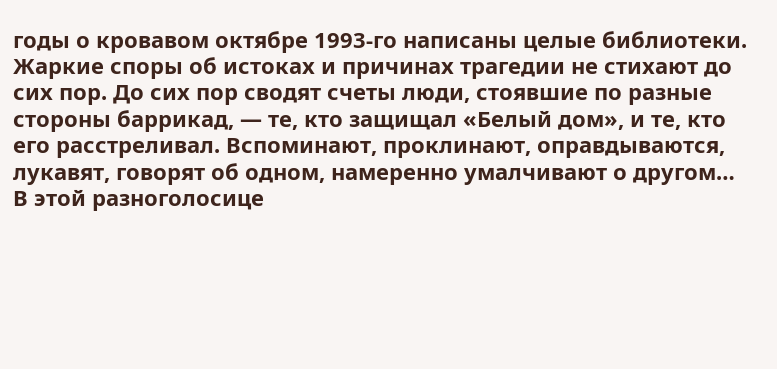годы о кровавом октябре 1993-го написаны целые библиотеки. Жаркие споры об истоках и причинах трагедии не стихают до сих пор. До сих пор сводят счеты люди, стоявшие по разные стороны баррикад, — те, кто защищал «Белый дом», и те, кто его расстреливал. Вспоминают, проклинают, оправдываются, лукавят, говорят об одном, намеренно умалчивают о другом… В этой разноголосице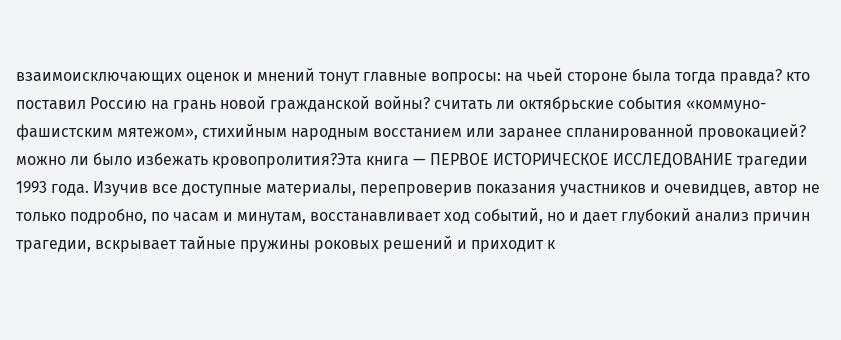взаимоисключающих оценок и мнений тонут главные вопросы: на чьей стороне была тогда правда? кто поставил Россию на грань новой гражданской войны? считать ли октябрьские события «коммуно-фашистским мятежом», стихийным народным восстанием или заранее спланированной провокацией? можно ли было избежать кровопролития?Эта книга — ПЕРВОЕ ИСТОРИЧЕСКОЕ ИССЛЕДОВАНИЕ трагедии 1993 года. Изучив все доступные материалы, перепроверив показания участников и очевидцев, автор не только подробно, по часам и минутам, восстанавливает ход событий, но и дает глубокий анализ причин трагедии, вскрывает тайные пружины роковых решений и приходит к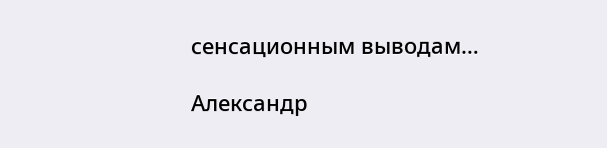сенсационным выводам…

Александр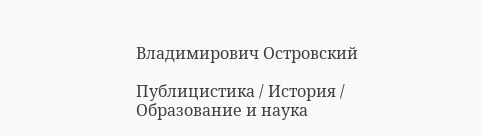Владимирович Островский

Публицистика / История / Образование и наука